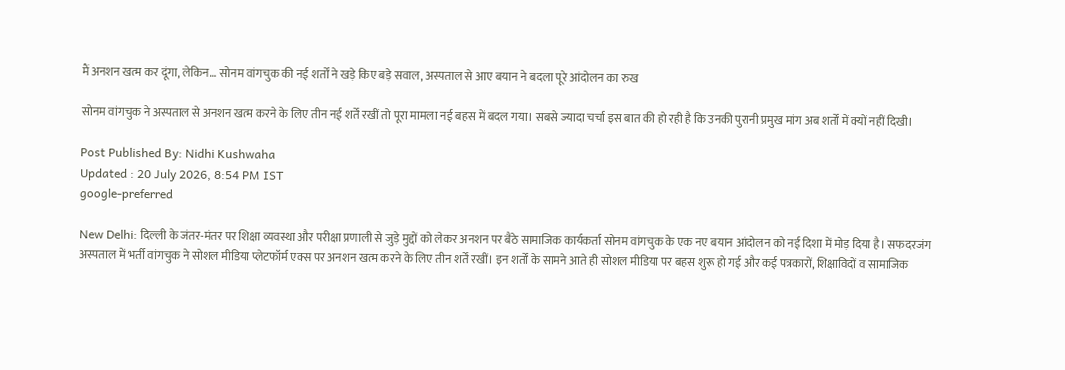मैं अनशन खत्म कर दूंगा, लेकिन… सोनम वांगचुक की नई शर्तों ने खड़े किए बड़े सवाल, अस्पताल से आए बयान ने बदला पूरे आंदोलन का रुख

सोनम वांगचुक ने अस्पताल से अनशन खत्म करने के लिए तीन नई शर्तें रखीं तो पूरा मामला नई बहस में बदल गया। सबसे ज्यादा चर्चा इस बात की हो रही है कि उनकी पुरानी प्रमुख मांग अब शर्तों में क्यों नहीं दिखी।

Post Published By: Nidhi Kushwaha
Updated : 20 July 2026, 8:54 PM IST
google-preferred

New Delhi: दिल्ली के जंतर-मंतर पर शिक्षा व्यवस्था और परीक्षा प्रणाली से जुड़े मुद्दों को लेकर अनशन पर बैठे सामाजिक कार्यकर्ता सोनम वांगचुक के एक नए बयान आंदोलन को नई दिशा में मोड़ दिया है। सफदरजंग अस्पताल में भर्ती वांगचुक ने सोशल मीडिया प्लेटफॉर्म एक्स पर अनशन खत्म करने के लिए तीन शर्तें रखीं। इन शर्तों के सामने आते ही सोशल मीडिया पर बहस शुरू हो गई और कई पत्रकारों, शिक्षाविदों व सामाजिक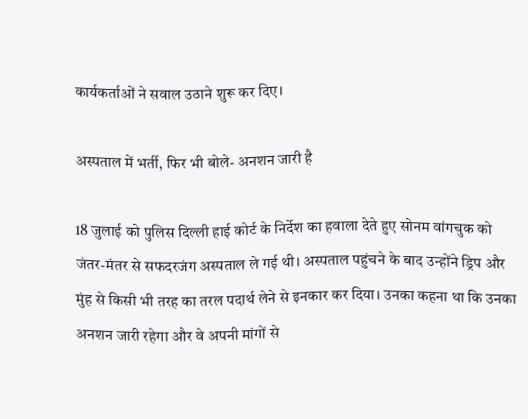कार्यकर्ताओं ने सवाल उठाने शुरू कर दिए।

अस्पताल में भर्ती, फिर भी बोले- अनशन जारी है

18 जुलाई को पुलिस दिल्ली हाई कोर्ट के निर्देश का हवाला देते हुए सोनम वांगचुक को जंतर-मंतर से सफदरजंग अस्पताल ले गई थी। अस्पताल पहुंचने के बाद उन्होंने ड्रिप और मुंह से किसी भी तरह का तरल पदार्थ लेने से इनकार कर दिया। उनका कहना था कि उनका अनशन जारी रहेगा और वे अपनी मांगों से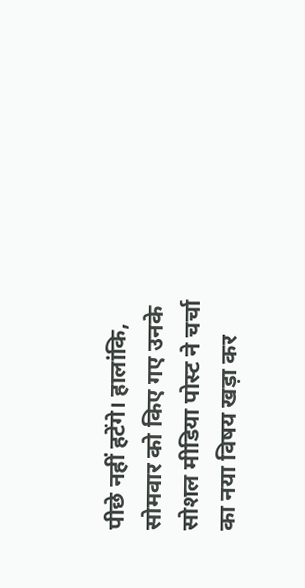पीछे नहीं हटेंगे। हालांकि, सोमवार को किए गए उनके सोशल मीडिया पोस्ट ने चर्चा का नया विषय खड़ा कर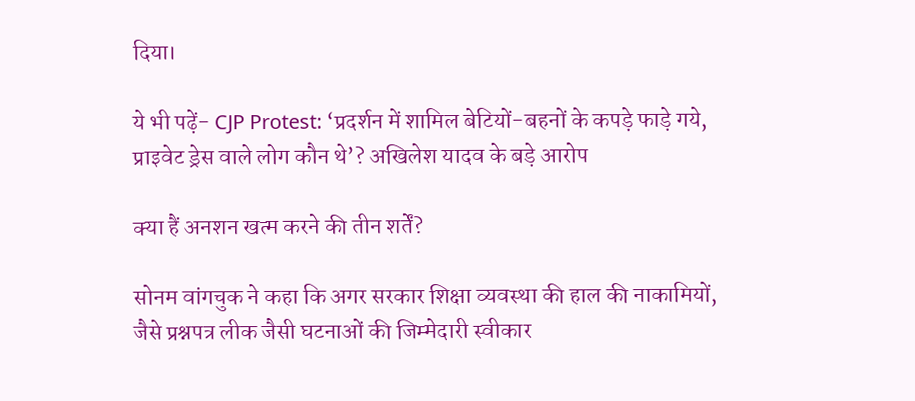दिया।

ये भी पढ़ें- CJP Protest: ‘प्रदर्शन में शामिल बेटियों-बहनों के कपड़े फाड़े गये, प्राइवेट ड्रेस वाले लोग कौन थे’? अखिलेश यादव के बड़े आरोप

क्या हैं अनशन खत्म करने की तीन शर्तें?

सोनम वांगचुक ने कहा कि अगर सरकार शिक्षा व्यवस्था की हाल की नाकामियों, जैसे प्रश्नपत्र लीक जैसी घटनाओं की जिम्मेदारी स्वीकार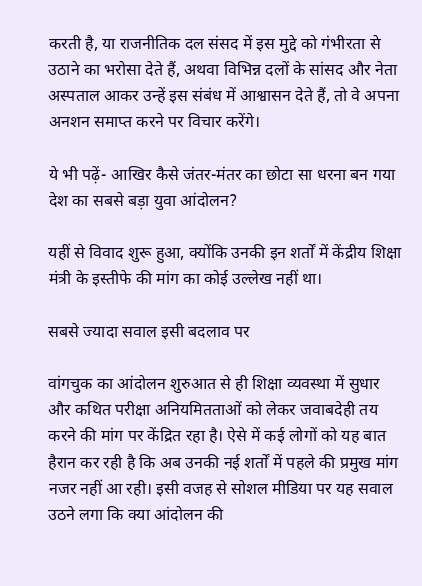करती है, या राजनीतिक दल संसद में इस मुद्दे को गंभीरता से उठाने का भरोसा देते हैं, अथवा विभिन्न दलों के सांसद और नेता अस्पताल आकर उन्हें इस संबंध में आश्वासन देते हैं, तो वे अपना अनशन समाप्त करने पर विचार करेंगे।

ये भी पढ़ें- आखिर कैसे जंतर-मंतर का छोटा सा धरना बन गया देश का सबसे बड़ा युवा आंदोलन?

यहीं से विवाद शुरू हुआ, क्योंकि उनकी इन शर्तों में केंद्रीय शिक्षा मंत्री के इस्तीफे की मांग का कोई उल्लेख नहीं था।

सबसे ज्यादा सवाल इसी बदलाव पर

वांगचुक का आंदोलन शुरुआत से ही शिक्षा व्यवस्था में सुधार और कथित परीक्षा अनियमितताओं को लेकर जवाबदेही तय करने की मांग पर केंद्रित रहा है। ऐसे में कई लोगों को यह बात हैरान कर रही है कि अब उनकी नई शर्तों में पहले की प्रमुख मांग नजर नहीं आ रही। इसी वजह से सोशल मीडिया पर यह सवाल उठने लगा कि क्या आंदोलन की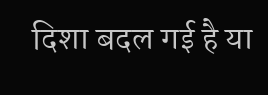दिशा बदल गई है या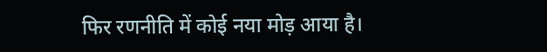फिर रणनीति में कोई नया मोड़ आया है।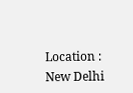Location :  New Delhi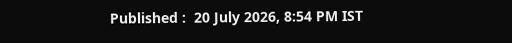Published :  20 July 2026, 8:54 PM IST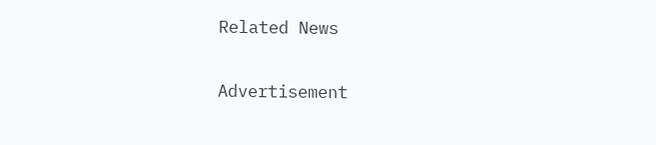Related News

Advertisement